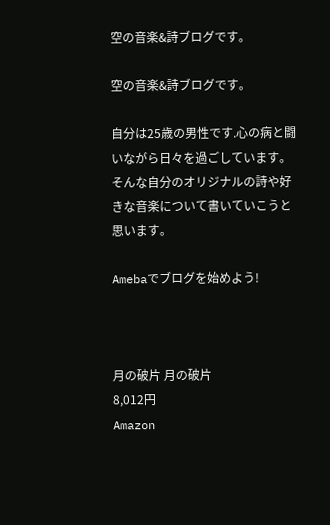空の音楽&詩ブログです。

空の音楽&詩ブログです。

自分は25歳の男性です.心の病と闘いながら日々を過ごしています。
そんな自分のオリジナルの詩や好きな音楽について書いていこうと思います。

Amebaでブログを始めよう!



月の破片 月の破片
8,012円
Amazon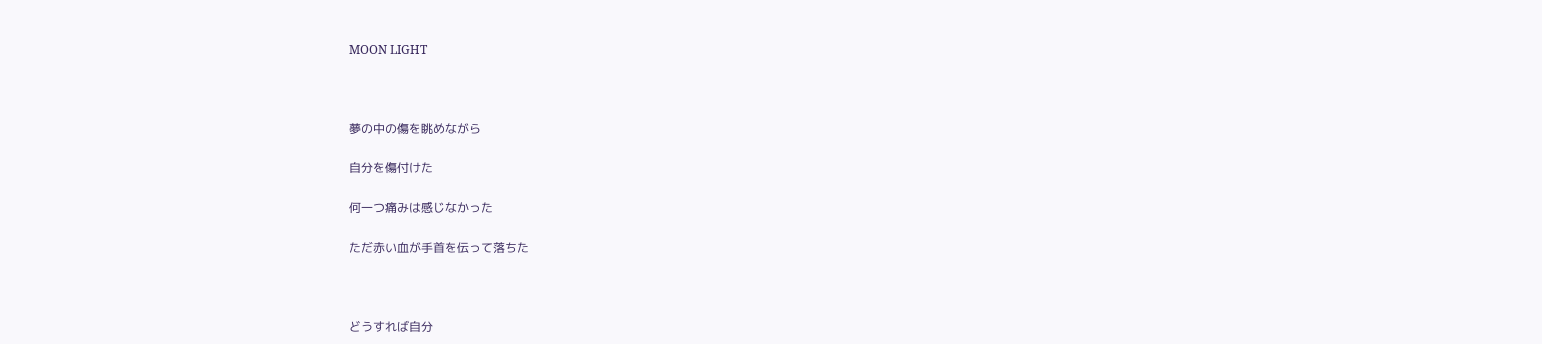MOON LIGHT



夢の中の傷を眺めながら

自分を傷付けた

何一つ痛みは感じなかった

ただ赤い血が手首を伝って落ちた



どうすれば自分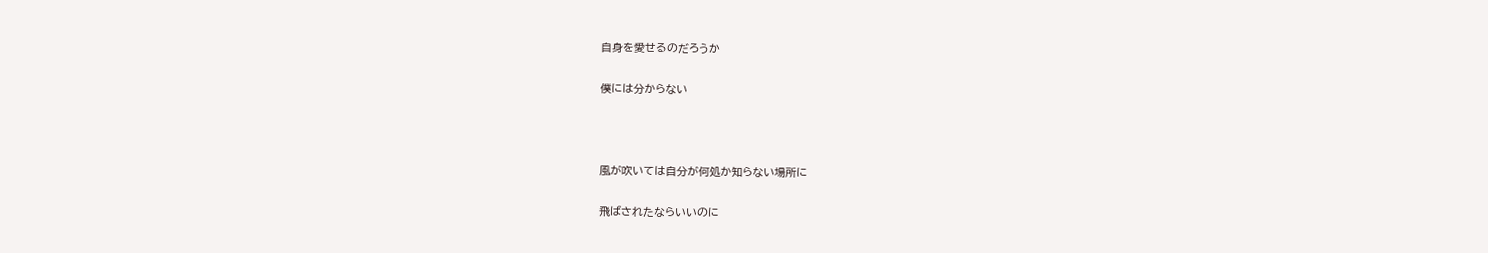自身を愛せるのだろうか

僕には分からない



風が吹いては自分が何処か知らない場所に

飛ばされたならいいのに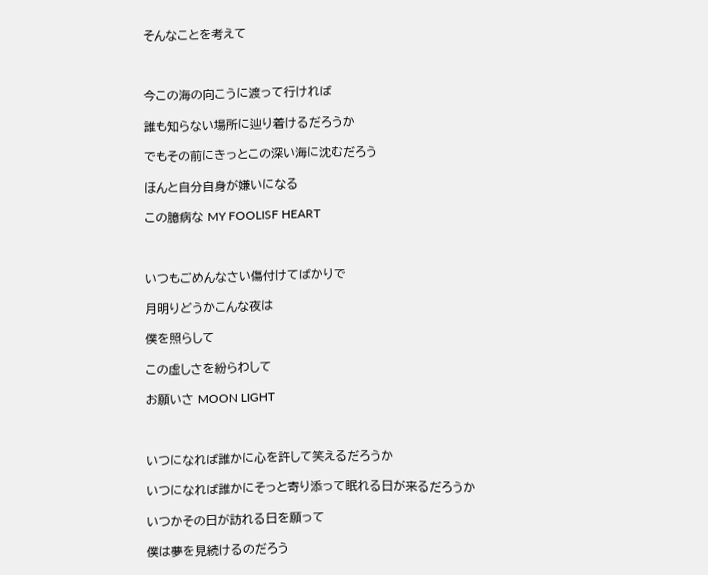そんなことを考えて



今この海の向こうに渡って行ければ

誰も知らない場所に辿り着けるだろうか

でもその前にきっとこの深い海に沈むだろう

ほんと自分自身が嫌いになる

この臆病な MY FOOLISF HEART



いつもごめんなさい傷付けてばかりで

月明りどうかこんな夜は

僕を照らして

この虚しさを紛らわして

お願いさ MOON LIGHT



いつになれば誰かに心を許して笑えるだろうか

いつになれば誰かにそっと寄り添って眠れる日が来るだろうか

いつかその日が訪れる日を願って

僕は夢を見続けるのだろう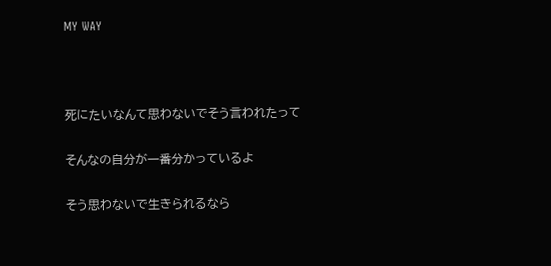MY WAY



死にたいなんて思わないでそう言われたって

そんなの自分が一番分かっているよ

そう思わないで生きられるなら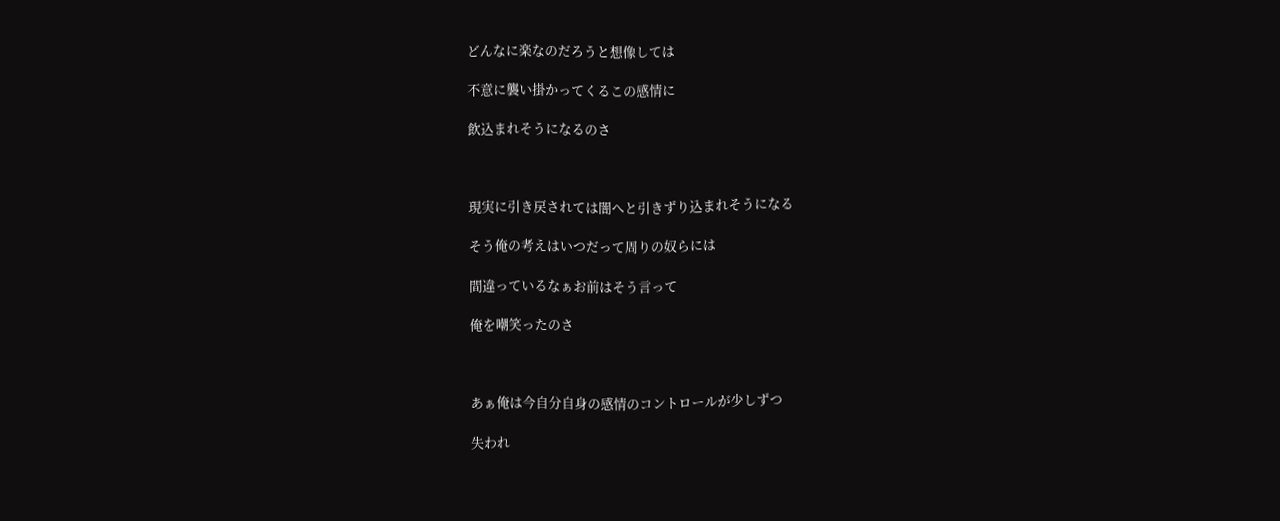どんなに楽なのだろうと想像しては

不意に襲い掛かってくるこの感情に

飲込まれそうになるのさ



現実に引き戻されては闇へと引きずり込まれそうになる

そう俺の考えはいつだって周りの奴らには

間違っているなぁお前はそう言って

俺を嘲笑ったのさ



あぁ俺は今自分自身の感情のコントロールが少しずつ

失われ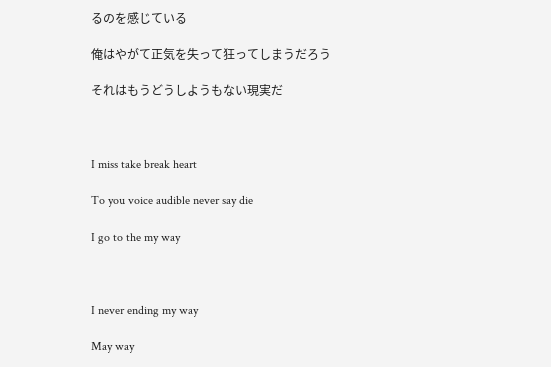るのを感じている

俺はやがて正気を失って狂ってしまうだろう

それはもうどうしようもない現実だ



I miss take break heart

To you voice audible never say die

I go to the my way



I never ending my way

May way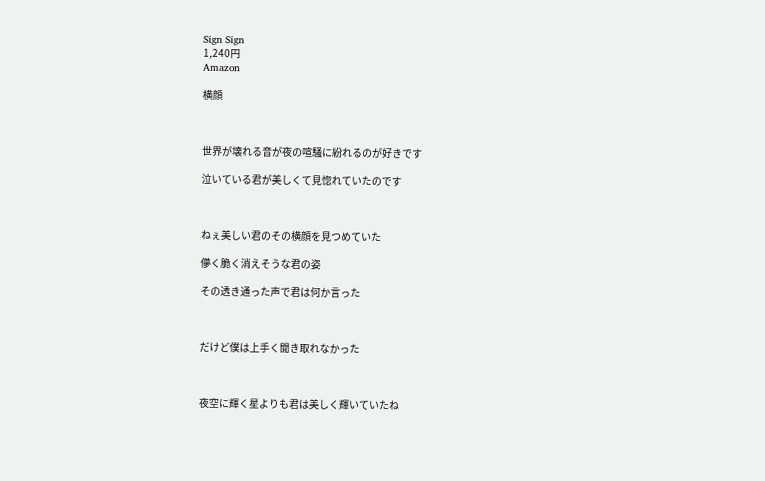Sign Sign
1,240円
Amazon

横顔



世界が壊れる音が夜の喧騒に紛れるのが好きです

泣いている君が美しくて見惚れていたのです



ねぇ美しい君のその横顔を見つめていた

儚く脆く消えそうな君の姿

その透き通った声で君は何か言った



だけど僕は上手く聞き取れなかった



夜空に輝く星よりも君は美しく輝いていたね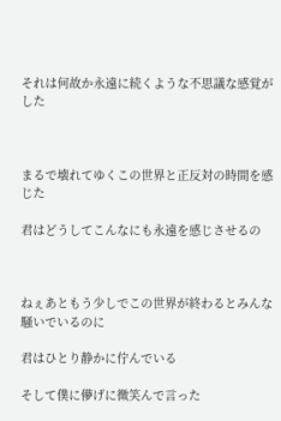それは何故か永遠に続くような不思議な感覚がした



まるで壊れてゆくこの世界と正反対の時間を感じた

君はどうしてこんなにも永遠を感じさせるの



ねぇあともう少しでこの世界が終わるとみんな騒いでいるのに

君はひとり静かに佇んでいる

そして僕に儚げに微笑んで言った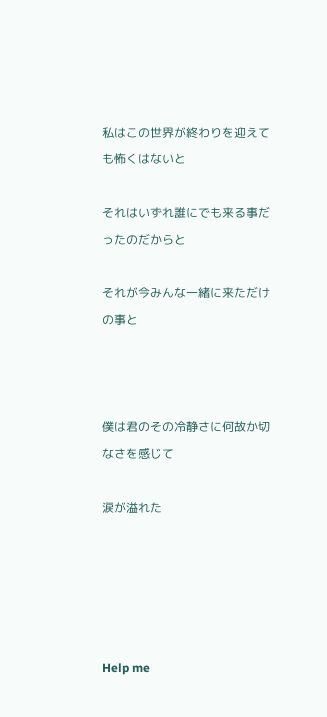私はこの世界が終わりを迎えても怖くはないと

それはいずれ誰にでも来る事だったのだからと

それが今みんな一緒に来ただけの事と



僕は君のその冷静さに何故か切なさを感じて

涙が溢れた





Help me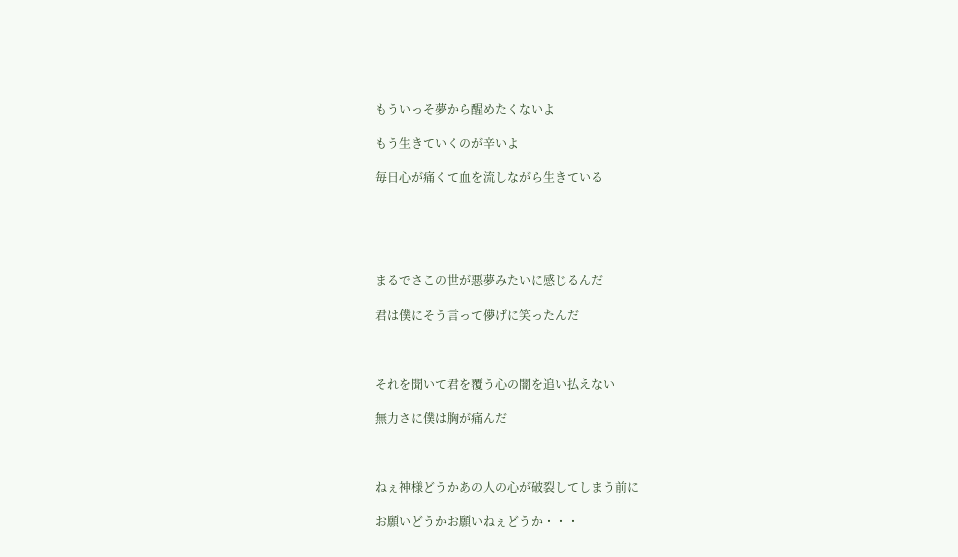もういっそ夢から醒めたくないよ

もう生きていくのが辛いよ

毎日心が痛くて血を流しながら生きている





まるでさこの世が悪夢みたいに感じるんだ

君は僕にそう言って儚げに笑ったんだ



それを聞いて君を覆う心の闇を追い払えない

無力さに僕は胸が痛んだ



ねぇ神様どうかあの人の心が破裂してしまう前に

お願いどうかお願いねぇどうか・・・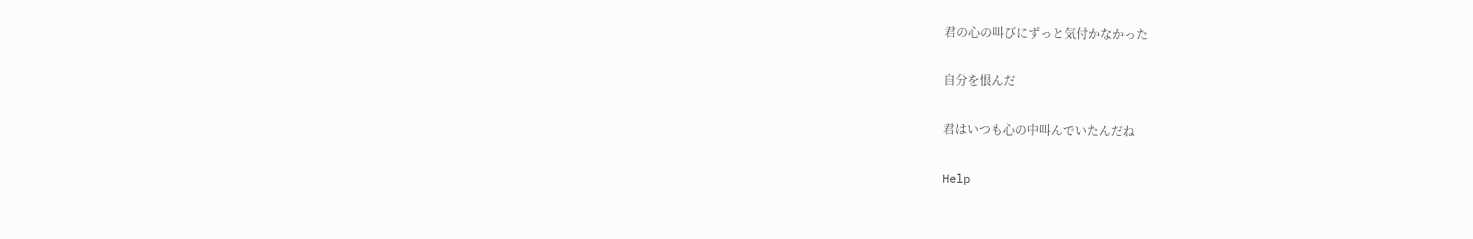君の心の叫びにずっと気付かなかった

自分を恨んだ

君はいつも心の中叫んでいたんだね

Help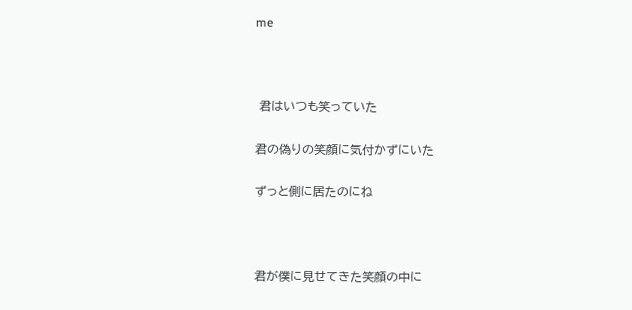me



 君はいつも笑っていた

君の偽りの笑顔に気付かずにいた

ずっと側に居たのにね



君が僕に見せてきた笑顔の中に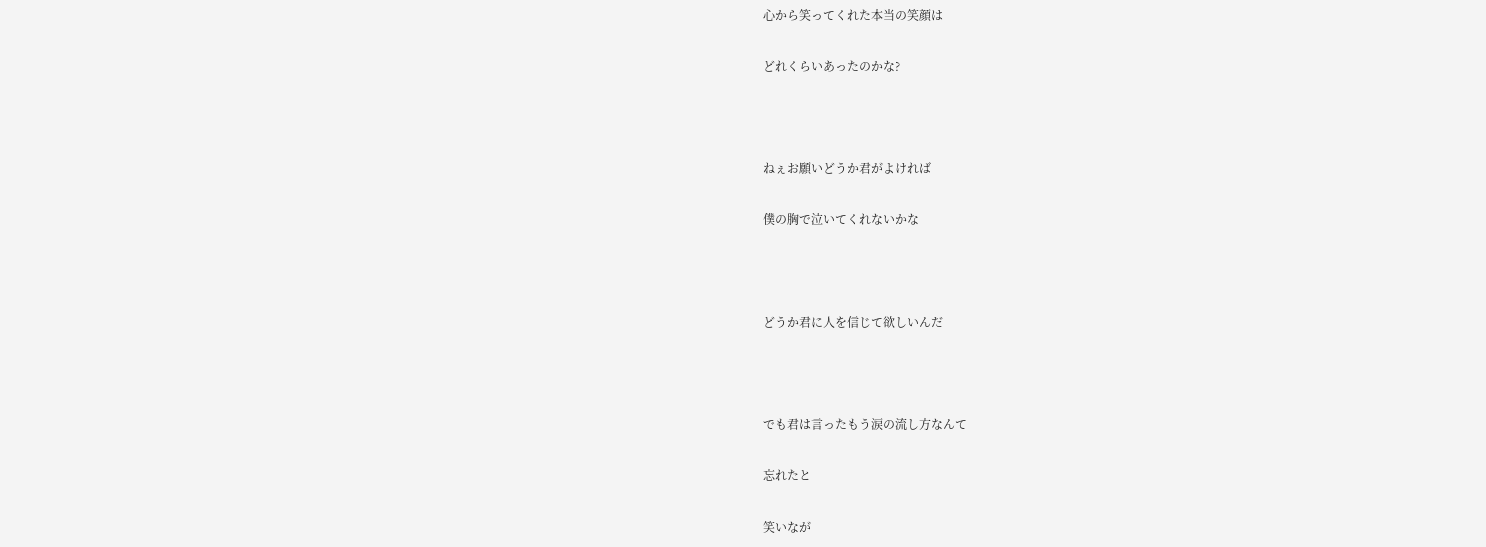心から笑ってくれた本当の笑顔は

どれくらいあったのかな?



ねぇお願いどうか君がよければ

僕の胸で泣いてくれないかな



どうか君に人を信じて欲しいんだ



でも君は言ったもう涙の流し方なんて

忘れたと

笑いなが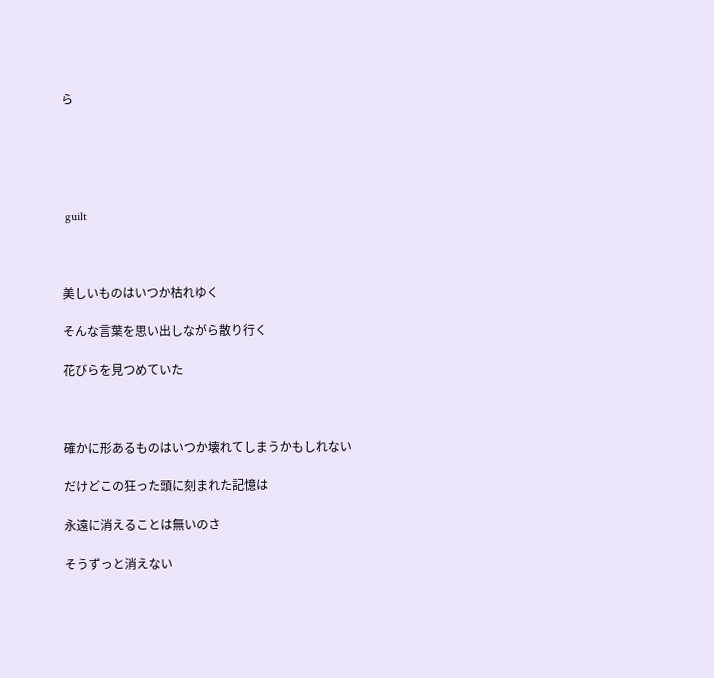ら





 guilt



美しいものはいつか枯れゆく

そんな言葉を思い出しながら散り行く

花びらを見つめていた



確かに形あるものはいつか壊れてしまうかもしれない

だけどこの狂った頭に刻まれた記憶は

永遠に消えることは無いのさ

そうずっと消えない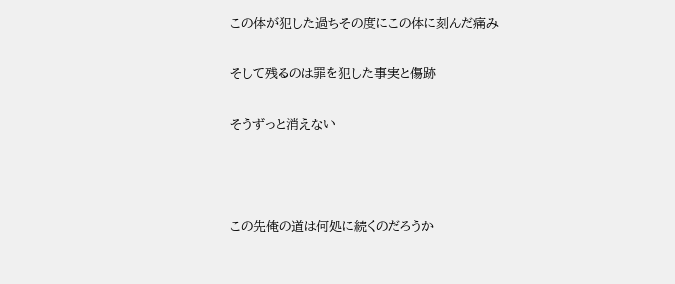この体が犯した過ちその度にこの体に刻んだ痛み

そして残るのは罪を犯した事実と傷跡

そうずっと消えない



この先俺の道は何処に続くのだろうか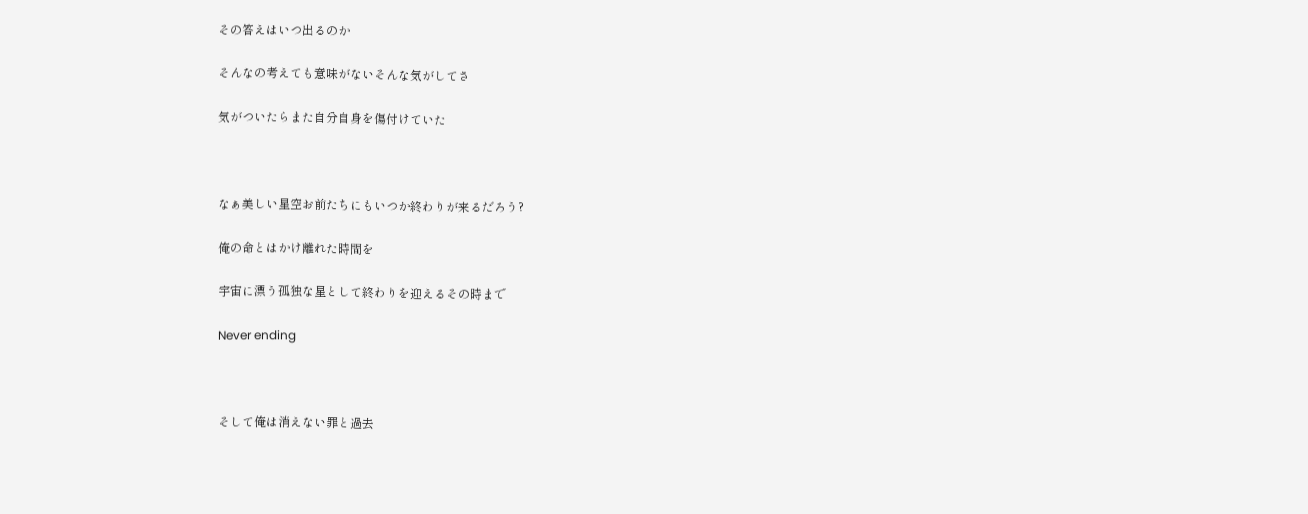その答えはいつ出るのか

そんなの考えても意味がないそんな気がしてさ

気がついたらまた自分自身を傷付けていた



なぁ美しい星空お前たちにもいつか終わりが来るだろう?

俺の命とはかけ離れた時間を

宇宙に漂う孤独な星として終わりを迎えるその時まで

Never ending



そして俺は消えない罪と過去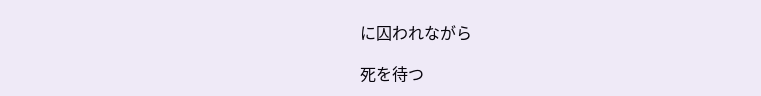に囚われながら

死を待つ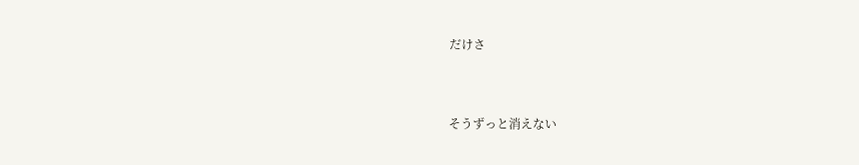だけさ



そうずっと消えない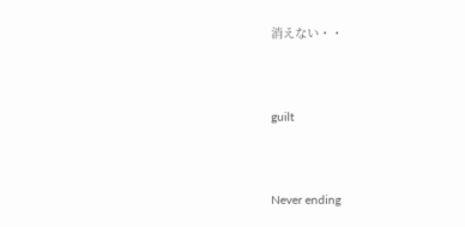消えない・・



guilt



Never ending